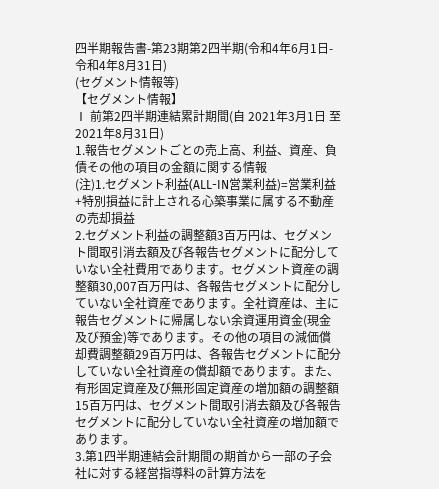四半期報告書-第23期第2四半期(令和4年6月1日-令和4年8月31日)
(セグメント情報等)
【セグメント情報】
Ⅰ 前第2四半期連結累計期間(自 2021年3月1日 至 2021年8月31日)
1.報告セグメントごとの売上高、利益、資産、負債その他の項目の金額に関する情報
(注)1.セグメント利益(ALL-IN営業利益)=営業利益+特別損益に計上される心築事業に属する不動産の売却損益
2.セグメント利益の調整額3百万円は、セグメント間取引消去額及び各報告セグメントに配分していない全社費用であります。セグメント資産の調整額30,007百万円は、各報告セグメントに配分していない全社資産であります。全社資産は、主に報告セグメントに帰属しない余資運用資金(現金及び預金)等であります。その他の項目の減価償却費調整額29百万円は、各報告セグメントに配分していない全社資産の償却額であります。また、有形固定資産及び無形固定資産の増加額の調整額15百万円は、セグメント間取引消去額及び各報告セグメントに配分していない全社資産の増加額であります。
3.第1四半期連結会計期間の期首から一部の子会社に対する経営指導料の計算方法を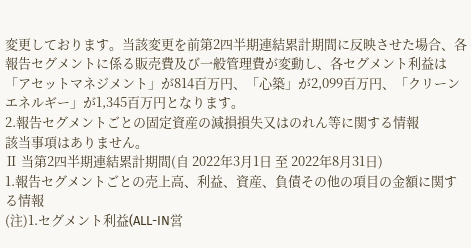変更しております。当該変更を前第2四半期連結累計期間に反映させた場合、各報告セグメントに係る販売費及び一般管理費が変動し、各セグメント利益は「アセットマネジメント」が814百万円、「心築」が2,099百万円、「クリーンエネルギー」が1,345百万円となります。
2.報告セグメントごとの固定資産の減損損失又はのれん等に関する情報
該当事項はありません。
Ⅱ 当第2四半期連結累計期間(自 2022年3月1日 至 2022年8月31日)
1.報告セグメントごとの売上高、利益、資産、負債その他の項目の金額に関する情報
(注)1.セグメント利益(ALL-IN営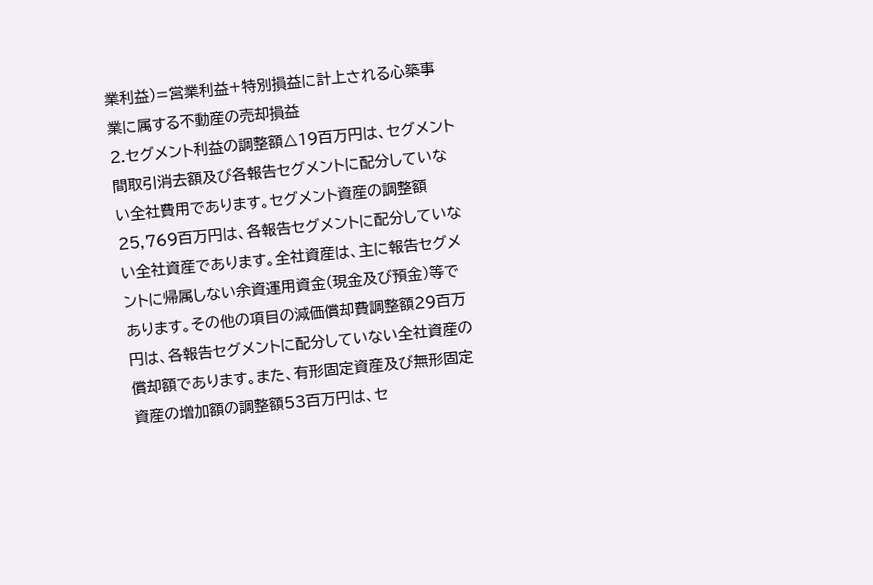業利益)=営業利益+特別損益に計上される心築事業に属する不動産の売却損益
2.セグメント利益の調整額△19百万円は、セグメント間取引消去額及び各報告セグメントに配分していない全社費用であります。セグメント資産の調整額25,769百万円は、各報告セグメントに配分していない全社資産であります。全社資産は、主に報告セグメントに帰属しない余資運用資金(現金及び預金)等であります。その他の項目の減価償却費調整額29百万円は、各報告セグメントに配分していない全社資産の償却額であります。また、有形固定資産及び無形固定資産の増加額の調整額53百万円は、セ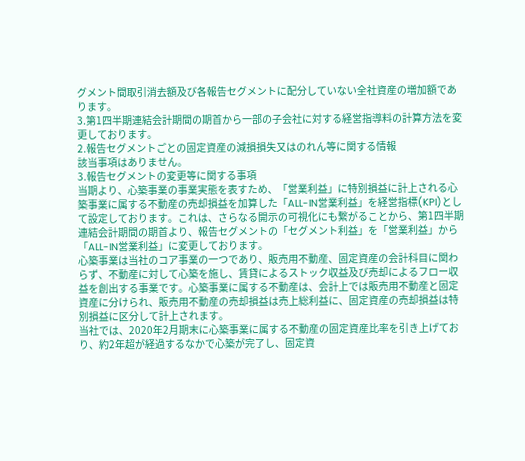グメント間取引消去額及び各報告セグメントに配分していない全社資産の増加額であります。
3.第1四半期連結会計期間の期首から一部の子会社に対する経営指導料の計算方法を変更しております。
2.報告セグメントごとの固定資産の減損損失又はのれん等に関する情報
該当事項はありません。
3.報告セグメントの変更等に関する事項
当期より、心築事業の事業実態を表すため、「営業利益」に特別損益に計上される心築事業に属する不動産の売却損益を加算した「ALL-IN営業利益」を経営指標(KPI)として設定しております。これは、さらなる開示の可視化にも繋がることから、第1四半期連結会計期間の期首より、報告セグメントの「セグメント利益」を「営業利益」から「ALL-IN営業利益」に変更しております。
心築事業は当社のコア事業の一つであり、販売用不動産、固定資産の会計科目に関わらず、不動産に対して心築を施し、賃貸によるストック収益及び売却によるフロー収益を創出する事業です。心築事業に属する不動産は、会計上では販売用不動産と固定資産に分けられ、販売用不動産の売却損益は売上総利益に、固定資産の売却損益は特別損益に区分して計上されます。
当社では、2020年2月期末に心築事業に属する不動産の固定資産比率を引き上げており、約2年超が経過するなかで心築が完了し、固定資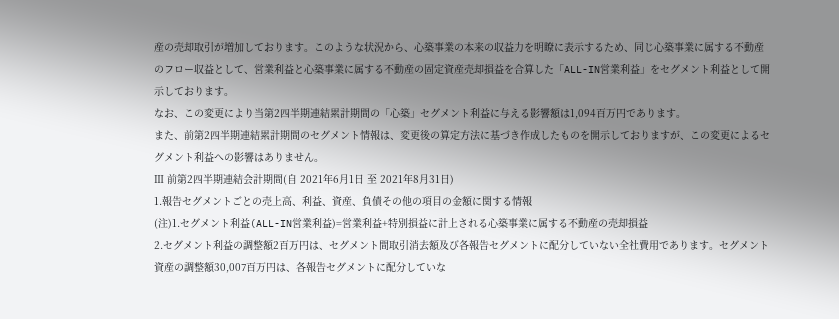産の売却取引が増加しております。このような状況から、心築事業の本来の収益力を明瞭に表示するため、同じ心築事業に属する不動産のフロー収益として、営業利益と心築事業に属する不動産の固定資産売却損益を合算した「ALL-IN営業利益」をセグメント利益として開示しております。
なお、この変更により当第2四半期連結累計期間の「心築」セグメント利益に与える影響額は1,094百万円であります。
また、前第2四半期連結累計期間のセグメント情報は、変更後の算定方法に基づき作成したものを開示しておりますが、この変更によるセグメント利益への影響はありません。
Ⅲ 前第2四半期連結会計期間(自 2021年6月1日 至 2021年8月31日)
1.報告セグメントごとの売上高、利益、資産、負債その他の項目の金額に関する情報
(注)1.セグメント利益(ALL-IN営業利益)=営業利益+特別損益に計上される心築事業に属する不動産の売却損益
2.セグメント利益の調整額2百万円は、セグメント間取引消去額及び各報告セグメントに配分していない全社費用であります。セグメント資産の調整額30,007百万円は、各報告セグメントに配分していな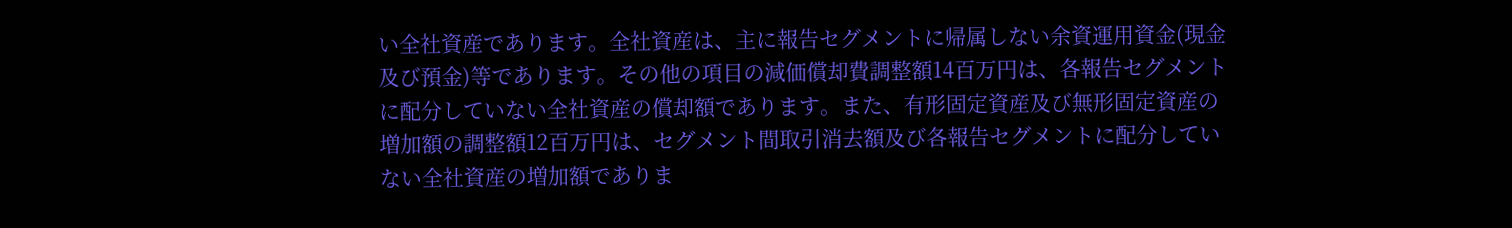い全社資産であります。全社資産は、主に報告セグメントに帰属しない余資運用資金(現金及び預金)等であります。その他の項目の減価償却費調整額14百万円は、各報告セグメントに配分していない全社資産の償却額であります。また、有形固定資産及び無形固定資産の増加額の調整額12百万円は、セグメント間取引消去額及び各報告セグメントに配分していない全社資産の増加額でありま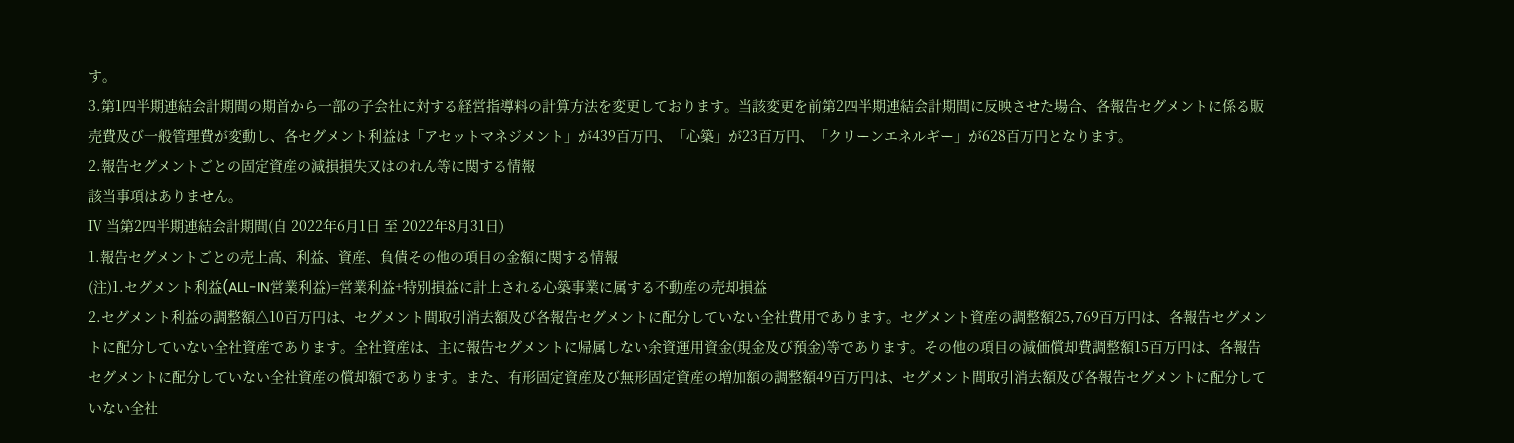す。
3.第1四半期連結会計期間の期首から一部の子会社に対する経営指導料の計算方法を変更しております。当該変更を前第2四半期連結会計期間に反映させた場合、各報告セグメントに係る販売費及び一般管理費が変動し、各セグメント利益は「アセットマネジメント」が439百万円、「心築」が23百万円、「クリーンエネルギー」が628百万円となります。
2.報告セグメントごとの固定資産の減損損失又はのれん等に関する情報
該当事項はありません。
Ⅳ 当第2四半期連結会計期間(自 2022年6月1日 至 2022年8月31日)
1.報告セグメントごとの売上高、利益、資産、負債その他の項目の金額に関する情報
(注)1.セグメント利益(ALL-IN営業利益)=営業利益+特別損益に計上される心築事業に属する不動産の売却損益
2.セグメント利益の調整額△10百万円は、セグメント間取引消去額及び各報告セグメントに配分していない全社費用であります。セグメント資産の調整額25,769百万円は、各報告セグメントに配分していない全社資産であります。全社資産は、主に報告セグメントに帰属しない余資運用資金(現金及び預金)等であります。その他の項目の減価償却費調整額15百万円は、各報告セグメントに配分していない全社資産の償却額であります。また、有形固定資産及び無形固定資産の増加額の調整額49百万円は、セグメント間取引消去額及び各報告セグメントに配分していない全社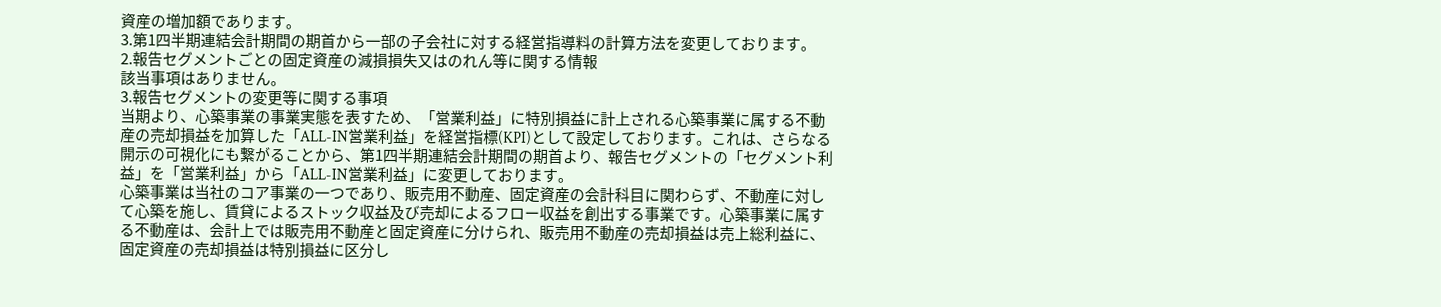資産の増加額であります。
3.第1四半期連結会計期間の期首から一部の子会社に対する経営指導料の計算方法を変更しております。
2.報告セグメントごとの固定資産の減損損失又はのれん等に関する情報
該当事項はありません。
3.報告セグメントの変更等に関する事項
当期より、心築事業の事業実態を表すため、「営業利益」に特別損益に計上される心築事業に属する不動産の売却損益を加算した「ALL-IN営業利益」を経営指標(KPI)として設定しております。これは、さらなる開示の可視化にも繋がることから、第1四半期連結会計期間の期首より、報告セグメントの「セグメント利益」を「営業利益」から「ALL-IN営業利益」に変更しております。
心築事業は当社のコア事業の一つであり、販売用不動産、固定資産の会計科目に関わらず、不動産に対して心築を施し、賃貸によるストック収益及び売却によるフロー収益を創出する事業です。心築事業に属する不動産は、会計上では販売用不動産と固定資産に分けられ、販売用不動産の売却損益は売上総利益に、固定資産の売却損益は特別損益に区分し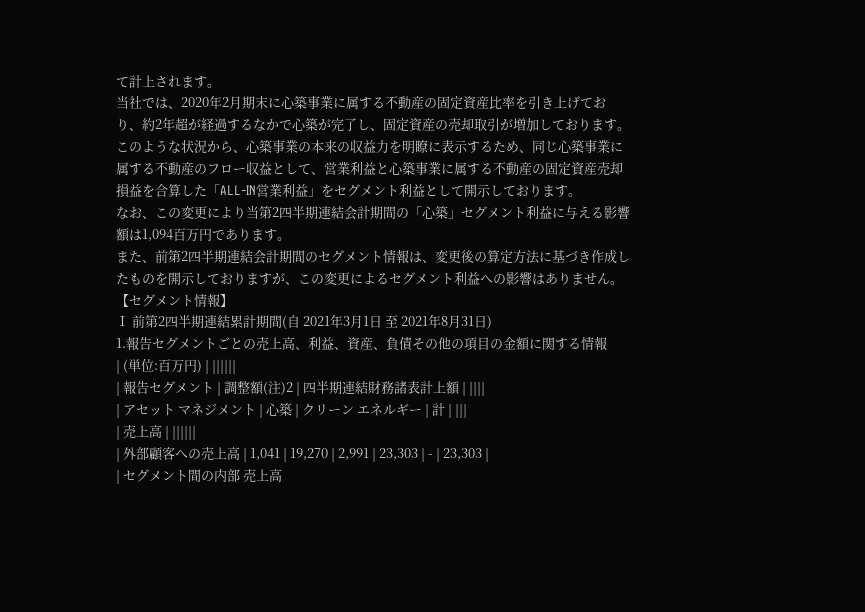て計上されます。
当社では、2020年2月期末に心築事業に属する不動産の固定資産比率を引き上げており、約2年超が経過するなかで心築が完了し、固定資産の売却取引が増加しております。このような状況から、心築事業の本来の収益力を明瞭に表示するため、同じ心築事業に属する不動産のフロー収益として、営業利益と心築事業に属する不動産の固定資産売却損益を合算した「ALL-IN営業利益」をセグメント利益として開示しております。
なお、この変更により当第2四半期連結会計期間の「心築」セグメント利益に与える影響額は1,094百万円であります。
また、前第2四半期連結会計期間のセグメント情報は、変更後の算定方法に基づき作成したものを開示しておりますが、この変更によるセグメント利益への影響はありません。
【セグメント情報】
Ⅰ 前第2四半期連結累計期間(自 2021年3月1日 至 2021年8月31日)
1.報告セグメントごとの売上高、利益、資産、負債その他の項目の金額に関する情報
| (単位:百万円) | ||||||
| 報告セグメント | 調整額(注)2 | 四半期連結財務諸表計上額 | ||||
| アセット マネジメント | 心築 | クリーン エネルギー | 計 | |||
| 売上高 | ||||||
| 外部顧客への売上高 | 1,041 | 19,270 | 2,991 | 23,303 | - | 23,303 |
| セグメント間の内部 売上高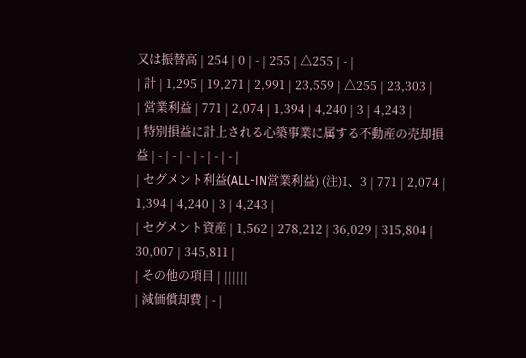又は振替高 | 254 | 0 | - | 255 | △255 | - |
| 計 | 1,295 | 19,271 | 2,991 | 23,559 | △255 | 23,303 |
| 営業利益 | 771 | 2,074 | 1,394 | 4,240 | 3 | 4,243 |
| 特別損益に計上される心築事業に属する不動産の売却損益 | - | - | - | - | - | - |
| セグメント利益(ALL-IN営業利益) (注)1、3 | 771 | 2,074 | 1,394 | 4,240 | 3 | 4,243 |
| セグメント資産 | 1,562 | 278,212 | 36,029 | 315,804 | 30,007 | 345,811 |
| その他の項目 | ||||||
| 減価償却費 | - |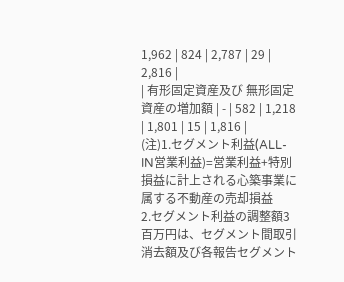1,962 | 824 | 2,787 | 29 | 2,816 |
| 有形固定資産及び 無形固定資産の増加額 | - | 582 | 1,218 | 1,801 | 15 | 1,816 |
(注)1.セグメント利益(ALL-IN営業利益)=営業利益+特別損益に計上される心築事業に属する不動産の売却損益
2.セグメント利益の調整額3百万円は、セグメント間取引消去額及び各報告セグメント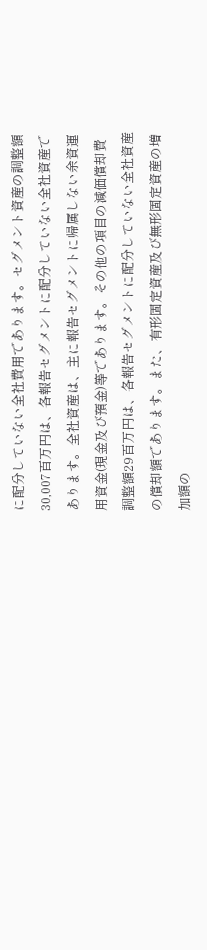に配分していない全社費用であります。セグメント資産の調整額30,007百万円は、各報告セグメントに配分していない全社資産であります。全社資産は、主に報告セグメントに帰属しない余資運用資金(現金及び預金)等であります。その他の項目の減価償却費調整額29百万円は、各報告セグメントに配分していない全社資産の償却額であります。また、有形固定資産及び無形固定資産の増加額の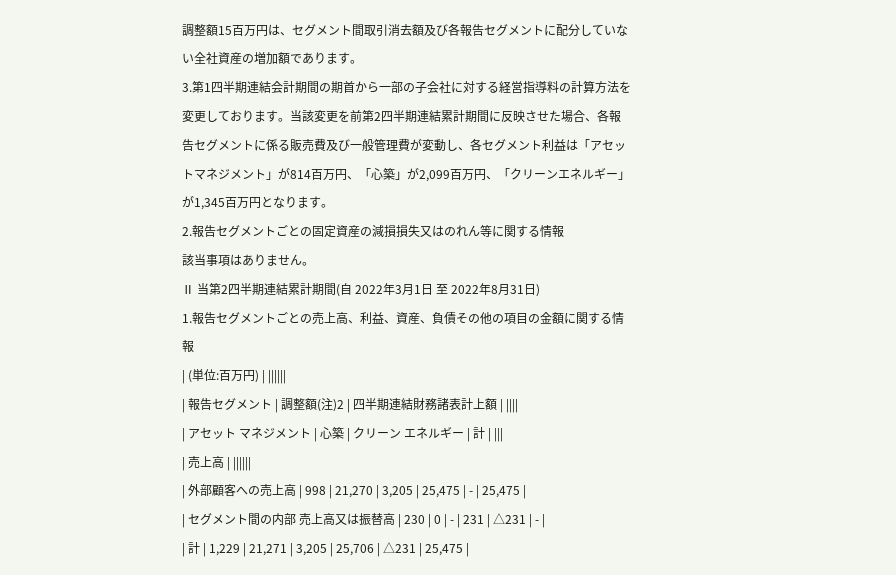調整額15百万円は、セグメント間取引消去額及び各報告セグメントに配分していない全社資産の増加額であります。
3.第1四半期連結会計期間の期首から一部の子会社に対する経営指導料の計算方法を変更しております。当該変更を前第2四半期連結累計期間に反映させた場合、各報告セグメントに係る販売費及び一般管理費が変動し、各セグメント利益は「アセットマネジメント」が814百万円、「心築」が2,099百万円、「クリーンエネルギー」が1,345百万円となります。
2.報告セグメントごとの固定資産の減損損失又はのれん等に関する情報
該当事項はありません。
Ⅱ 当第2四半期連結累計期間(自 2022年3月1日 至 2022年8月31日)
1.報告セグメントごとの売上高、利益、資産、負債その他の項目の金額に関する情報
| (単位:百万円) | ||||||
| 報告セグメント | 調整額(注)2 | 四半期連結財務諸表計上額 | ||||
| アセット マネジメント | 心築 | クリーン エネルギー | 計 | |||
| 売上高 | ||||||
| 外部顧客への売上高 | 998 | 21,270 | 3,205 | 25,475 | - | 25,475 |
| セグメント間の内部 売上高又は振替高 | 230 | 0 | - | 231 | △231 | - |
| 計 | 1,229 | 21,271 | 3,205 | 25,706 | △231 | 25,475 |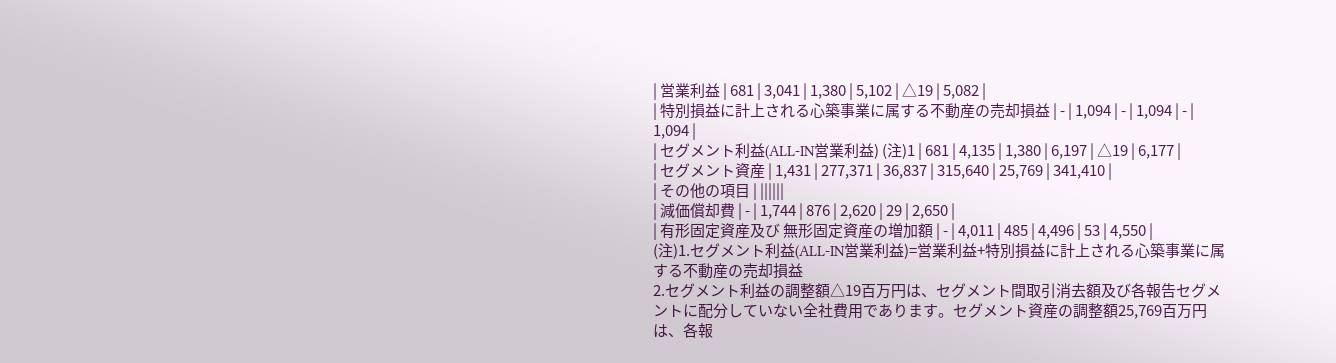| 営業利益 | 681 | 3,041 | 1,380 | 5,102 | △19 | 5,082 |
| 特別損益に計上される心築事業に属する不動産の売却損益 | - | 1,094 | - | 1,094 | - | 1,094 |
| セグメント利益(ALL-IN営業利益) (注)1 | 681 | 4,135 | 1,380 | 6,197 | △19 | 6,177 |
| セグメント資産 | 1,431 | 277,371 | 36,837 | 315,640 | 25,769 | 341,410 |
| その他の項目 | ||||||
| 減価償却費 | - | 1,744 | 876 | 2,620 | 29 | 2,650 |
| 有形固定資産及び 無形固定資産の増加額 | - | 4,011 | 485 | 4,496 | 53 | 4,550 |
(注)1.セグメント利益(ALL-IN営業利益)=営業利益+特別損益に計上される心築事業に属する不動産の売却損益
2.セグメント利益の調整額△19百万円は、セグメント間取引消去額及び各報告セグメントに配分していない全社費用であります。セグメント資産の調整額25,769百万円は、各報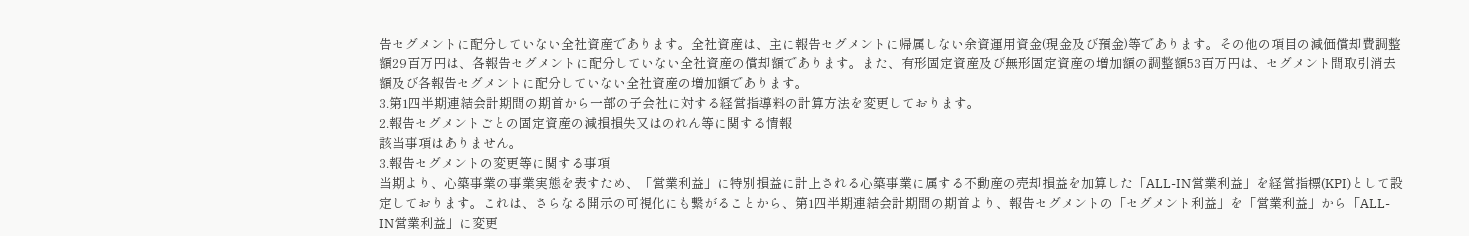告セグメントに配分していない全社資産であります。全社資産は、主に報告セグメントに帰属しない余資運用資金(現金及び預金)等であります。その他の項目の減価償却費調整額29百万円は、各報告セグメントに配分していない全社資産の償却額であります。また、有形固定資産及び無形固定資産の増加額の調整額53百万円は、セグメント間取引消去額及び各報告セグメントに配分していない全社資産の増加額であります。
3.第1四半期連結会計期間の期首から一部の子会社に対する経営指導料の計算方法を変更しております。
2.報告セグメントごとの固定資産の減損損失又はのれん等に関する情報
該当事項はありません。
3.報告セグメントの変更等に関する事項
当期より、心築事業の事業実態を表すため、「営業利益」に特別損益に計上される心築事業に属する不動産の売却損益を加算した「ALL-IN営業利益」を経営指標(KPI)として設定しております。これは、さらなる開示の可視化にも繋がることから、第1四半期連結会計期間の期首より、報告セグメントの「セグメント利益」を「営業利益」から「ALL-IN営業利益」に変更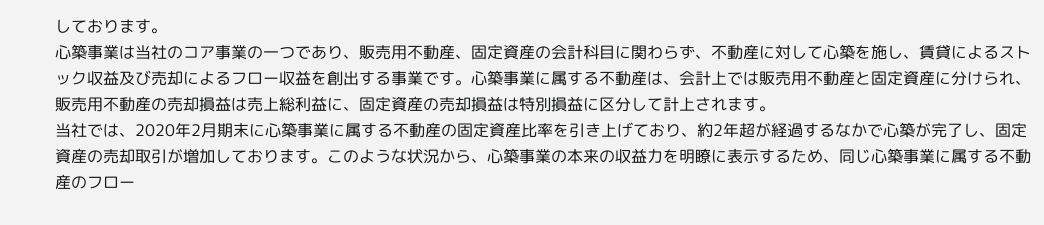しております。
心築事業は当社のコア事業の一つであり、販売用不動産、固定資産の会計科目に関わらず、不動産に対して心築を施し、賃貸によるストック収益及び売却によるフロー収益を創出する事業です。心築事業に属する不動産は、会計上では販売用不動産と固定資産に分けられ、販売用不動産の売却損益は売上総利益に、固定資産の売却損益は特別損益に区分して計上されます。
当社では、2020年2月期末に心築事業に属する不動産の固定資産比率を引き上げており、約2年超が経過するなかで心築が完了し、固定資産の売却取引が増加しております。このような状況から、心築事業の本来の収益力を明瞭に表示するため、同じ心築事業に属する不動産のフロー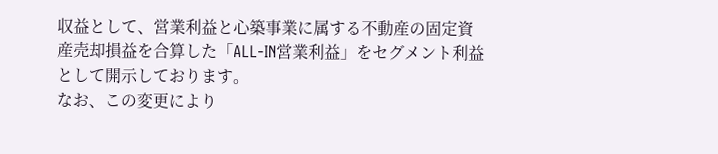収益として、営業利益と心築事業に属する不動産の固定資産売却損益を合算した「ALL-IN営業利益」をセグメント利益として開示しております。
なお、この変更により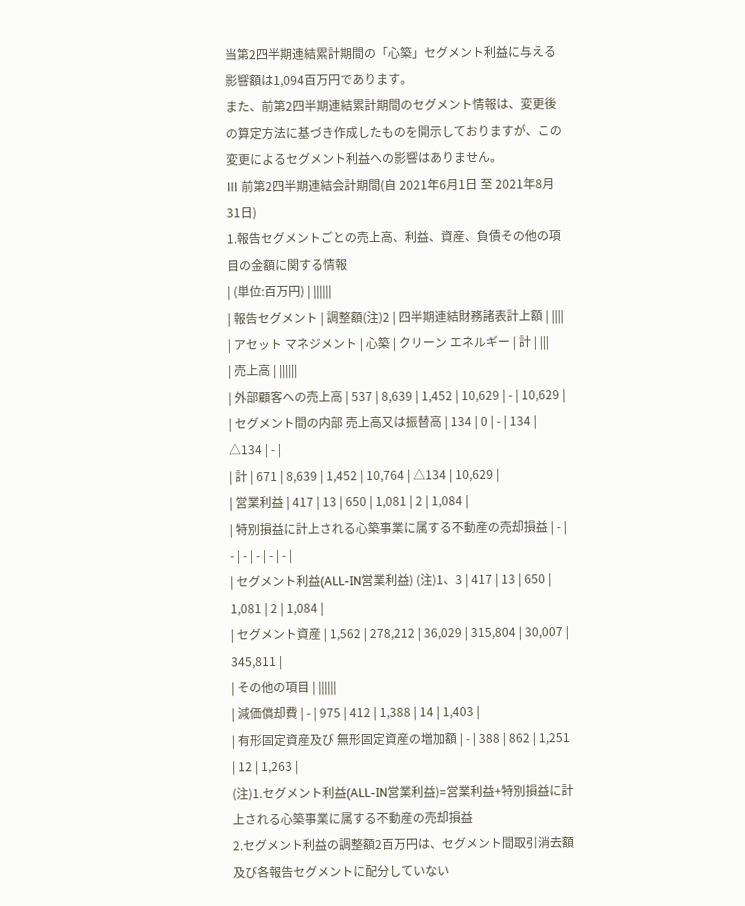当第2四半期連結累計期間の「心築」セグメント利益に与える影響額は1,094百万円であります。
また、前第2四半期連結累計期間のセグメント情報は、変更後の算定方法に基づき作成したものを開示しておりますが、この変更によるセグメント利益への影響はありません。
Ⅲ 前第2四半期連結会計期間(自 2021年6月1日 至 2021年8月31日)
1.報告セグメントごとの売上高、利益、資産、負債その他の項目の金額に関する情報
| (単位:百万円) | ||||||
| 報告セグメント | 調整額(注)2 | 四半期連結財務諸表計上額 | ||||
| アセット マネジメント | 心築 | クリーン エネルギー | 計 | |||
| 売上高 | ||||||
| 外部顧客への売上高 | 537 | 8,639 | 1,452 | 10,629 | - | 10,629 |
| セグメント間の内部 売上高又は振替高 | 134 | 0 | - | 134 | △134 | - |
| 計 | 671 | 8,639 | 1,452 | 10,764 | △134 | 10,629 |
| 営業利益 | 417 | 13 | 650 | 1,081 | 2 | 1,084 |
| 特別損益に計上される心築事業に属する不動産の売却損益 | - | - | - | - | - | - |
| セグメント利益(ALL-IN営業利益) (注)1、3 | 417 | 13 | 650 | 1,081 | 2 | 1,084 |
| セグメント資産 | 1,562 | 278,212 | 36,029 | 315,804 | 30,007 | 345,811 |
| その他の項目 | ||||||
| 減価償却費 | - | 975 | 412 | 1,388 | 14 | 1,403 |
| 有形固定資産及び 無形固定資産の増加額 | - | 388 | 862 | 1,251 | 12 | 1,263 |
(注)1.セグメント利益(ALL-IN営業利益)=営業利益+特別損益に計上される心築事業に属する不動産の売却損益
2.セグメント利益の調整額2百万円は、セグメント間取引消去額及び各報告セグメントに配分していない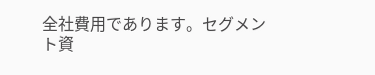全社費用であります。セグメント資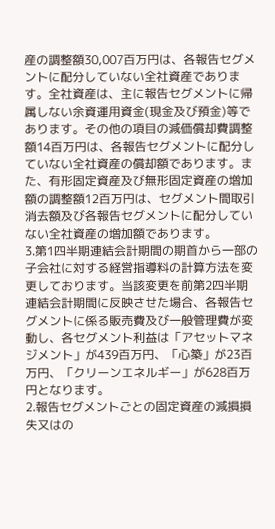産の調整額30,007百万円は、各報告セグメントに配分していない全社資産であります。全社資産は、主に報告セグメントに帰属しない余資運用資金(現金及び預金)等であります。その他の項目の減価償却費調整額14百万円は、各報告セグメントに配分していない全社資産の償却額であります。また、有形固定資産及び無形固定資産の増加額の調整額12百万円は、セグメント間取引消去額及び各報告セグメントに配分していない全社資産の増加額であります。
3.第1四半期連結会計期間の期首から一部の子会社に対する経営指導料の計算方法を変更しております。当該変更を前第2四半期連結会計期間に反映させた場合、各報告セグメントに係る販売費及び一般管理費が変動し、各セグメント利益は「アセットマネジメント」が439百万円、「心築」が23百万円、「クリーンエネルギー」が628百万円となります。
2.報告セグメントごとの固定資産の減損損失又はの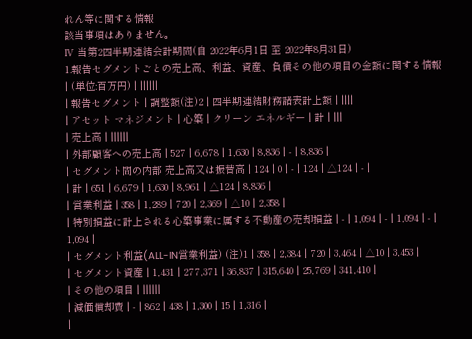れん等に関する情報
該当事項はありません。
Ⅳ 当第2四半期連結会計期間(自 2022年6月1日 至 2022年8月31日)
1.報告セグメントごとの売上高、利益、資産、負債その他の項目の金額に関する情報
| (単位:百万円) | ||||||
| 報告セグメント | 調整額(注)2 | 四半期連結財務諸表計上額 | ||||
| アセット マネジメント | 心築 | クリーン エネルギー | 計 | |||
| 売上高 | ||||||
| 外部顧客への売上高 | 527 | 6,678 | 1,630 | 8,836 | - | 8,836 |
| セグメント間の内部 売上高又は振替高 | 124 | 0 | - | 124 | △124 | - |
| 計 | 651 | 6,679 | 1,630 | 8,961 | △124 | 8,836 |
| 営業利益 | 358 | 1,289 | 720 | 2,369 | △10 | 2,358 |
| 特別損益に計上される心築事業に属する不動産の売却損益 | - | 1,094 | - | 1,094 | - | 1,094 |
| セグメント利益(ALL-IN営業利益) (注)1 | 358 | 2,384 | 720 | 3,464 | △10 | 3,453 |
| セグメント資産 | 1,431 | 277,371 | 36,837 | 315,640 | 25,769 | 341,410 |
| その他の項目 | ||||||
| 減価償却費 | - | 862 | 438 | 1,300 | 15 | 1,316 |
|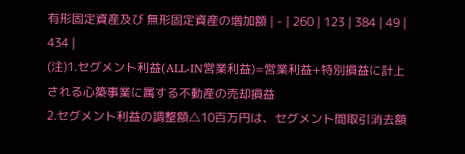有形固定資産及び 無形固定資産の増加額 | - | 260 | 123 | 384 | 49 | 434 |
(注)1.セグメント利益(ALL-IN営業利益)=営業利益+特別損益に計上される心築事業に属する不動産の売却損益
2.セグメント利益の調整額△10百万円は、セグメント間取引消去額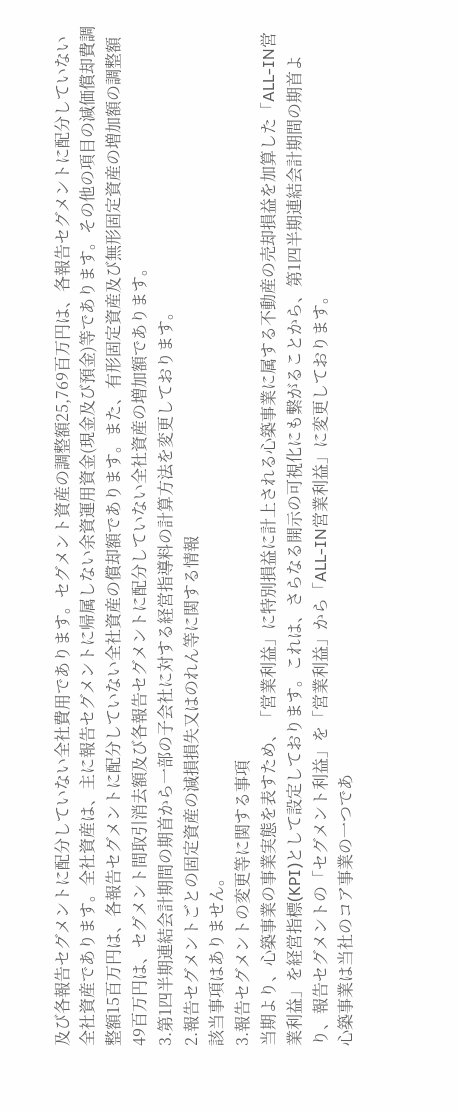及び各報告セグメントに配分していない全社費用であります。セグメント資産の調整額25,769百万円は、各報告セグメントに配分していない全社資産であります。全社資産は、主に報告セグメントに帰属しない余資運用資金(現金及び預金)等であります。その他の項目の減価償却費調整額15百万円は、各報告セグメントに配分していない全社資産の償却額であります。また、有形固定資産及び無形固定資産の増加額の調整額49百万円は、セグメント間取引消去額及び各報告セグメントに配分していない全社資産の増加額であります。
3.第1四半期連結会計期間の期首から一部の子会社に対する経営指導料の計算方法を変更しております。
2.報告セグメントごとの固定資産の減損損失又はのれん等に関する情報
該当事項はありません。
3.報告セグメントの変更等に関する事項
当期より、心築事業の事業実態を表すため、「営業利益」に特別損益に計上される心築事業に属する不動産の売却損益を加算した「ALL-IN営業利益」を経営指標(KPI)として設定しております。これは、さらなる開示の可視化にも繋がることから、第1四半期連結会計期間の期首より、報告セグメントの「セグメント利益」を「営業利益」から「ALL-IN営業利益」に変更しております。
心築事業は当社のコア事業の一つであ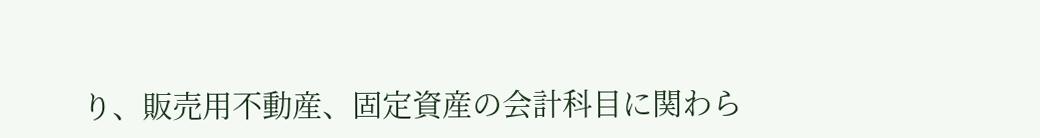り、販売用不動産、固定資産の会計科目に関わら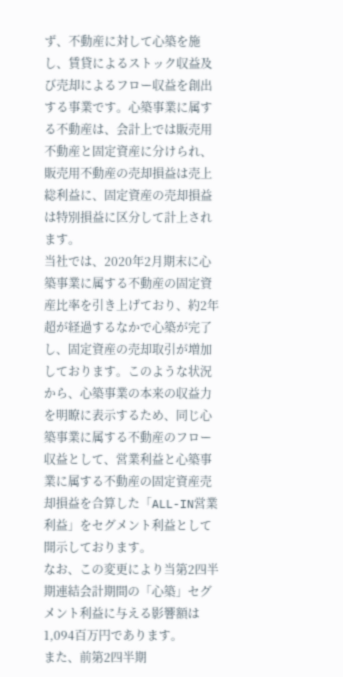ず、不動産に対して心築を施し、賃貸によるストック収益及び売却によるフロー収益を創出する事業です。心築事業に属する不動産は、会計上では販売用不動産と固定資産に分けられ、販売用不動産の売却損益は売上総利益に、固定資産の売却損益は特別損益に区分して計上されます。
当社では、2020年2月期末に心築事業に属する不動産の固定資産比率を引き上げており、約2年超が経過するなかで心築が完了し、固定資産の売却取引が増加しております。このような状況から、心築事業の本来の収益力を明瞭に表示するため、同じ心築事業に属する不動産のフロー収益として、営業利益と心築事業に属する不動産の固定資産売却損益を合算した「ALL-IN営業利益」をセグメント利益として開示しております。
なお、この変更により当第2四半期連結会計期間の「心築」セグメント利益に与える影響額は1,094百万円であります。
また、前第2四半期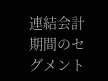連結会計期間のセグメント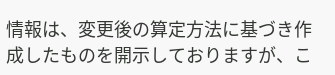情報は、変更後の算定方法に基づき作成したものを開示しておりますが、こ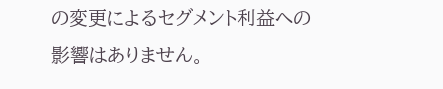の変更によるセグメント利益への影響はありません。